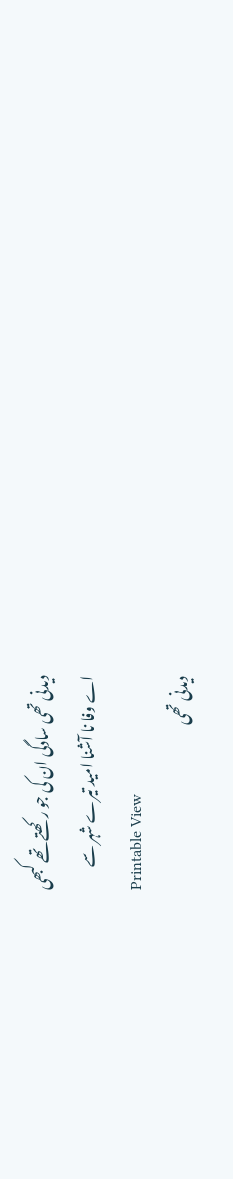دیدنی تھی سادگی ان کی جو رکھتے تھے کبھی
اے وفا نا آشنا امید تیرے شہر سے
Printable View
دیدنی تھی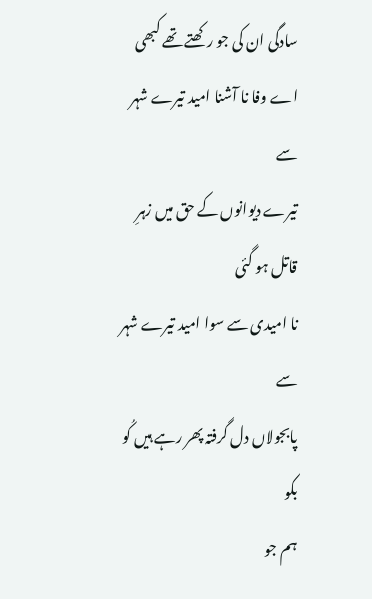سادگی ان کی جو رکھتے تھے کبھی
اے وفا نا آشنا امید تیرے شہر سے
تیرے دیوانوں کے حق میں زہرِ قاتل ہو گئی
نا امیدی سے سوا امید تیرے شہر سے
پابجولاں دل گرفتہ پھر رہے ہیں کُو بکو
ہم جو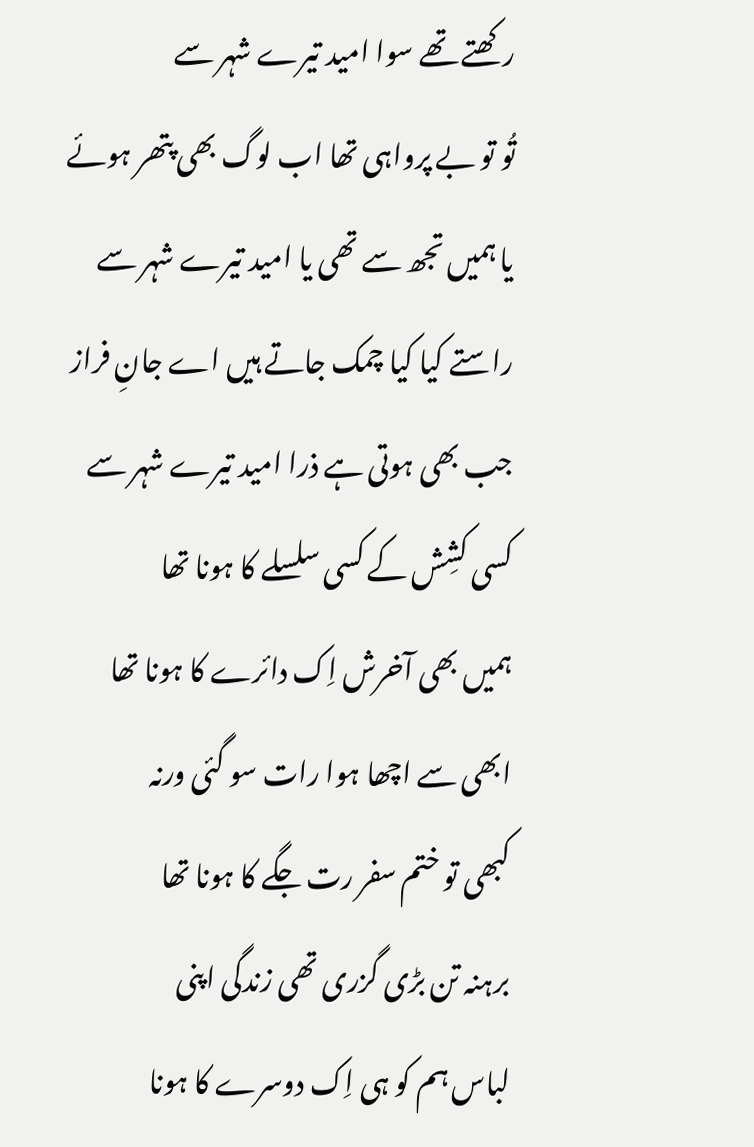رکھتے تھے سوا امید تیرے شہر سے
تُو تو بے پرواہی تھا اب لوگ بھی پتھر ہوئے
یا ہمیں تجھ سے تھی یا امید تیرے شہر سے
راستے کیا کیا چمک جاتے ہیں اے جانِ فراز
جب بھی ہوتی ہے ذرا امید تیرے شہر سے
کسی کشِش کے کسی سلسلے کا ہونا تھا
ہمیں بھی آخرش اِک دائرے کا ہونا تھا
ابھی سے اچھا ہوا رات سو گئی ورنہ
کبھی تو ختم سفر رت جگے کا ہونا تھا
برہنہ تن بڑی گزری تھی زندگی اپنی
لباس ہم کو ہی اِک دوسرے کا ہونا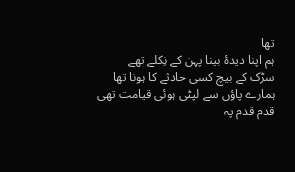تھا
ہم اپنا دیدۂ بینا پہن کے نِکلے تھے
سڑک کے بیچ کسی حادثے کا ہونا تھا
ہمارے پاؤں سے لپٹی ہوئی قیامت تھی
قدم قدم پہ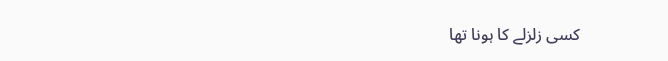کسی زلزلے کا ہونا تھا